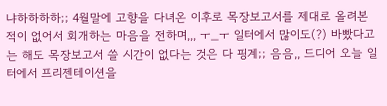냐하하하하;; 4월말에 고향을 다녀온 이후로 목장보고서를 제대로 올려본 적이 없어서 회개하는 마음을 전하며,,, ㅜ_ㅜ 일터에서 많이도(?) 바빴다고는 해도 목장보고서 쓸 시간이 없다는 것은 다 핑계;; 음음,, 드디어 오늘 일터에서 프리젠테이션을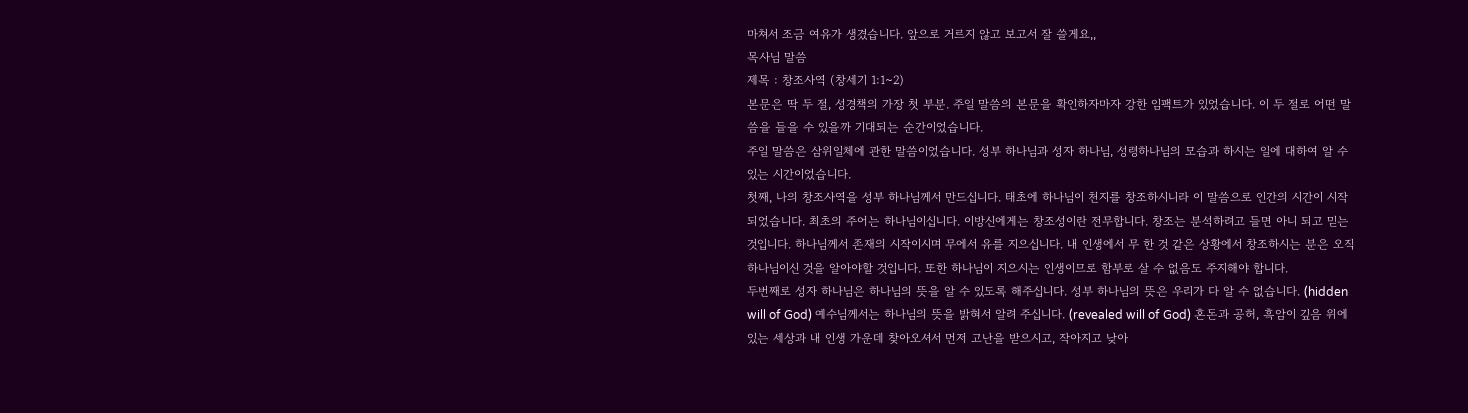마쳐서 조금 여유가 생겼습니다. 앞으로 거르지 않고 보고서 잘 쓸게요,,
목사님 말씀
제목 : 창조사역 (창세기 1:1~2)
본문은 딱 두 절, 성경책의 가장 첫 부분. 주일 말씀의 본문을 확인하자마자 강한 임팩트가 있었습니다. 이 두 절로 어떤 말씀을 들을 수 있을까 기대되는 순간이었습니다.
주일 말씀은 삼위일체에 관한 말씀이었습니다. 성부 하나님과 성자 하나님, 성령하나님의 모습과 하시는 일에 대하여 알 수 있는 시간이었습니다.
첫째, 나의 창조사역을 성부 하나님께서 만드십니다. 태초에 하나님이 천지를 창조하시니라 이 말씀으로 인간의 시간이 시작되었습니다. 최초의 주어는 하나님이십니다. 이방신에게는 창조성이란 전무합니다. 창조는 분석하려고 들면 아니 되고 믿는 것입니다. 하나님께서 존재의 시작이시며 무에서 유를 지으십니다. 내 인생에서 무 한 것 같은 상황에서 창조하시는 분은 오직 하나님이신 것을 알아야할 것입니다. 또한 하나님이 지으시는 인생이므로 함부로 살 수 없음도 주지해야 합니다.
두번째로 성자 하나님은 하나님의 뜻을 알 수 있도록 해주십니다. 성부 하나님의 뜻은 우리가 다 알 수 없습니다. (hidden will of God) 예수님께서는 하나님의 뜻을 밝혀서 알려 주십니다. (revealed will of God) 혼돈과 공허, 흑암이 깊음 위에 있는 세상과 내 인생 가운데 찾아오셔서 먼저 고난을 받으시고, 작아지고 낮아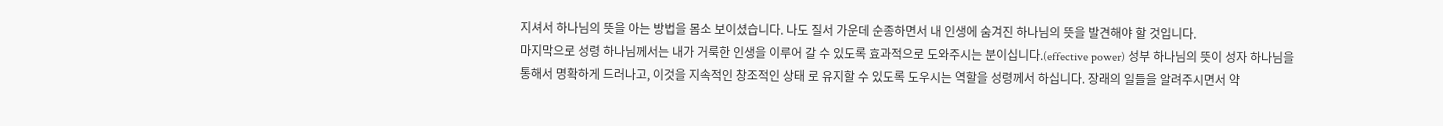지셔서 하나님의 뜻을 아는 방법을 몸소 보이셨습니다. 나도 질서 가운데 순종하면서 내 인생에 숨겨진 하나님의 뜻을 발견해야 할 것입니다.
마지막으로 성령 하나님께서는 내가 거룩한 인생을 이루어 갈 수 있도록 효과적으로 도와주시는 분이십니다.(effective power) 성부 하나님의 뜻이 성자 하나님을 통해서 명확하게 드러나고, 이것을 지속적인 창조적인 상태 로 유지할 수 있도록 도우시는 역할을 성령께서 하십니다. 장래의 일들을 알려주시면서 약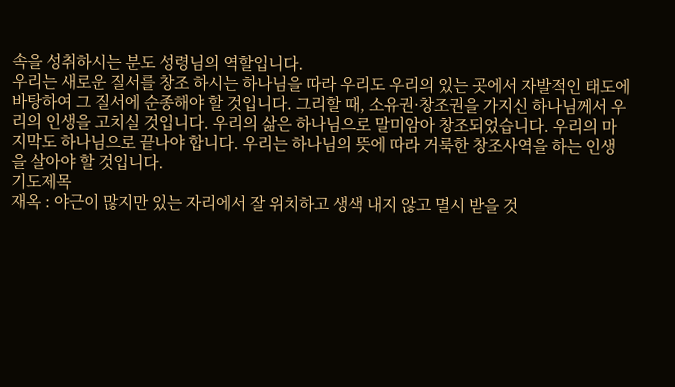속을 성취하시는 분도 성령님의 역할입니다.
우리는 새로운 질서를 창조 하시는 하나님을 따라 우리도 우리의 있는 곳에서 자발적인 태도에 바탕하여 그 질서에 순종해야 할 것입니다. 그리할 때, 소유권·창조권을 가지신 하나님께서 우리의 인생을 고치실 것입니다. 우리의 삶은 하나님으로 말미암아 창조되었습니다. 우리의 마지막도 하나님으로 끝나야 합니다. 우리는 하나님의 뜻에 따라 거룩한 창조사역을 하는 인생을 살아야 할 것입니다.
기도제목
재옥 : 야근이 많지만 있는 자리에서 잘 위치하고 생색 내지 않고 멸시 받을 것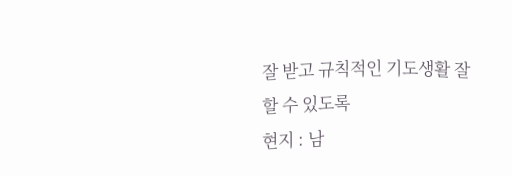잘 받고 규칙적인 기도생활 잘 할 수 있도록
현지 : 남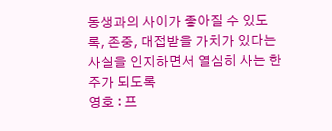동생과의 사이가 좋아질 수 있도록, 존중, 대접받을 가치가 있다는 사실을 인지하면서 열심히 사는 한 주가 되도록
영호 : 프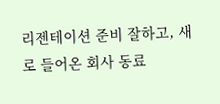리젠테이션 준비 잘하고, 새로 들어온 회사 동료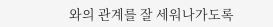와의 관계를 잘 세워나가도록